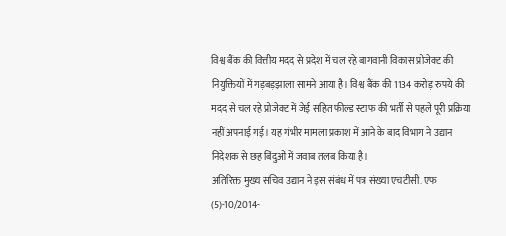विश्व बैंक की वित्तीय मदद से प्रदेश में चल रहे बागवानी विकास प्रोजेक्ट की नियुक्तियों में गड़बड़झाला सामने आया है। विश्व बैंक की 1134 करोड़ रुपये की मदद से चल रहे प्रोजेक्ट में जेई सहित फील्ड स्टाफ की भर्ती से पहले पूरी प्रक्रिया नहीं अपनाई गई। यह गंभीर मामला प्रकाश में आने के बाद विभाग ने उद्यान निदेशक से छह बिंदुओं में जवाब तलब किया है।
अतिरिक्त मुख्य सचिव उद्यान ने इस संबंध में पत्र संख्या एचटीसी. एफ (5)-10/2014-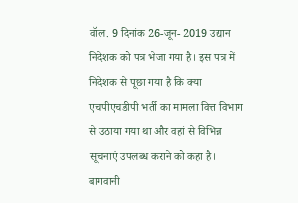वॉल. 9 दिनांक 26-जून- 2019 उद्यान निदेशक को पत्र भेजा गया है। इस पत्र में निदेशक से पूछा गया है कि क्या एचपीएचडीपी भर्ती का मामला वित्त विभाग से उठाया गया था और वहां से विभिन्न सूचनाएं उपलब्ध कराने को कहा है। बागवानी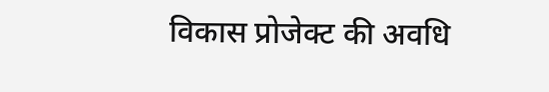विकास प्रोजेक्ट की अवधि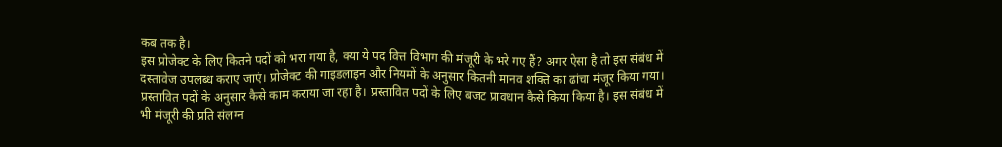कब तक है।
इस प्रोजेक्ट के लिए कितने पदों को भरा गया है, क्या ये पद वित्त विभाग की मंजूरी के भरे गए हैं? अगर ऐसा है तो इस संबंध में दस्तावेज उपलब्ध कराए जाएं। प्रोजेक्ट की गाइडलाइन और नियमों के अनुसार कितनी मानव शक्ति का ढांचा मंजूर किया गया। प्रस्तावित पदों के अनुसार कैसे काम कराया जा रहा है। प्रस्तावित पदों के लिए बजट प्रावधान कैसे किया किया है। इस संबंध में भी मंजूरी की प्रति संलग्न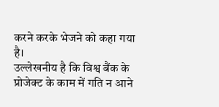करने करके भेजने को कहा गया है।
उल्लेखनीय है कि विश्व बैंक के प्रोजेक्ट के काम में गति न आने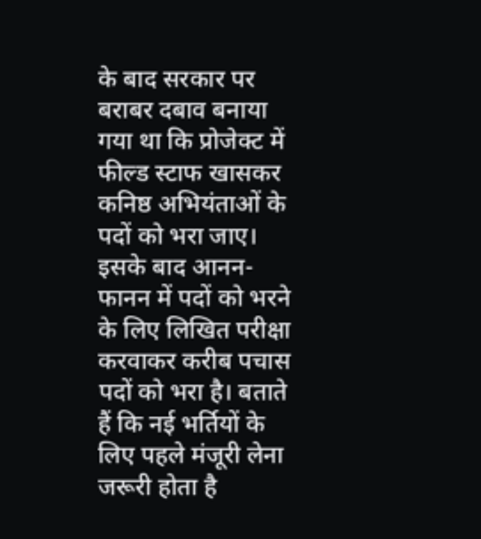के बाद सरकार पर बराबर दबाव बनाया गया था कि प्रोजेक्ट में फील्ड स्टाफ खासकर कनिष्ठ अभियंताओं के पदों को भरा जाए। इसके बाद आनन-फानन में पदों को भरने के लिए लिखित परीक्षा करवाकर करीब पचास पदों को भरा है। बताते हैं कि नई भर्तियों के लिए पहले मंजूरी लेना जरूरी होता है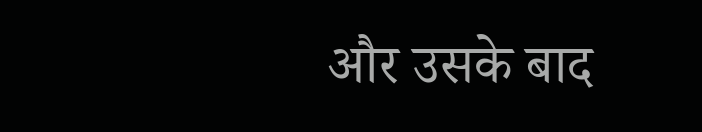और उसके बाद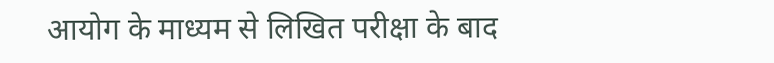आयोग के माध्यम से लिखित परीक्षा के बाद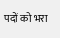पदों को भरा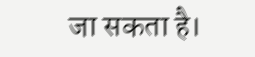जा सकता है।